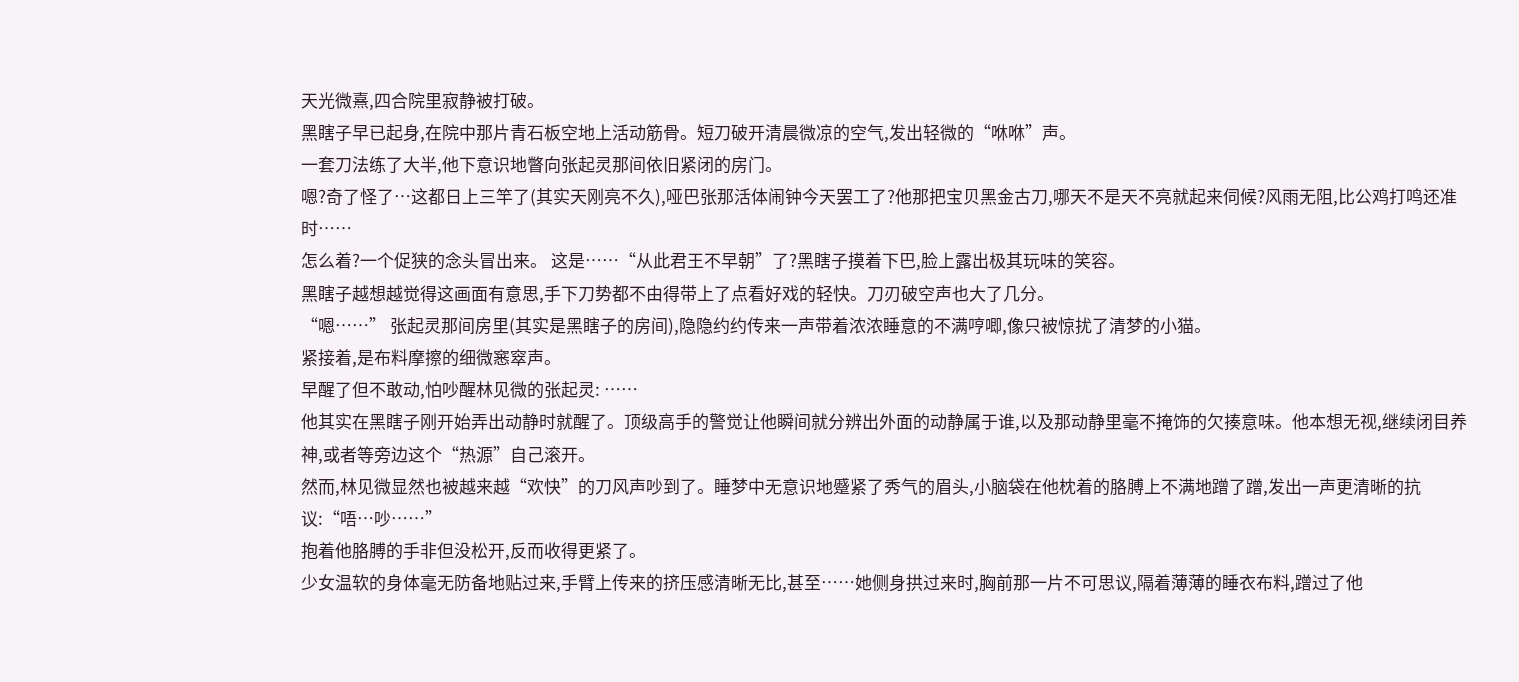天光微熹,四合院里寂静被打破。
黑瞎子早已起身,在院中那片青石板空地上活动筋骨。短刀破开清晨微凉的空气,发出轻微的“咻咻”声。
一套刀法练了大半,他下意识地瞥向张起灵那间依旧紧闭的房门。
嗯?奇了怪了…这都日上三竿了(其实天刚亮不久),哑巴张那活体闹钟今天罢工了?他那把宝贝黑金古刀,哪天不是天不亮就起来伺候?风雨无阻,比公鸡打鸣还准时……
怎么着?一个促狭的念头冒出来。 这是……“从此君王不早朝”了?黑瞎子摸着下巴,脸上露出极其玩味的笑容。
黑瞎子越想越觉得这画面有意思,手下刀势都不由得带上了点看好戏的轻快。刀刃破空声也大了几分。
“嗯……” 张起灵那间房里(其实是黑瞎子的房间),隐隐约约传来一声带着浓浓睡意的不满哼唧,像只被惊扰了清梦的小猫。
紧接着,是布料摩擦的细微窸窣声。
早醒了但不敢动,怕吵醒林见微的张起灵: ……
他其实在黑瞎子刚开始弄出动静时就醒了。顶级高手的警觉让他瞬间就分辨出外面的动静属于谁,以及那动静里毫不掩饰的欠揍意味。他本想无视,继续闭目养神,或者等旁边这个“热源”自己滚开。
然而,林见微显然也被越来越“欢快”的刀风声吵到了。睡梦中无意识地蹙紧了秀气的眉头,小脑袋在他枕着的胳膊上不满地蹭了蹭,发出一声更清晰的抗议:“唔…吵……”
抱着他胳膊的手非但没松开,反而收得更紧了。
少女温软的身体毫无防备地贴过来,手臂上传来的挤压感清晰无比,甚至……她侧身拱过来时,胸前那一片不可思议,隔着薄薄的睡衣布料,蹭过了他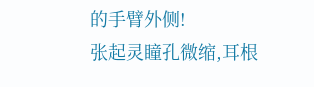的手臂外侧!
张起灵瞳孔微缩,耳根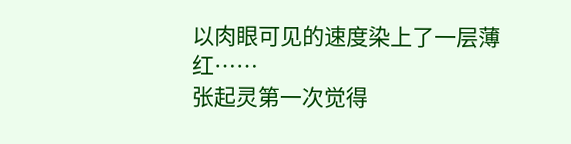以肉眼可见的速度染上了一层薄红……
张起灵第一次觉得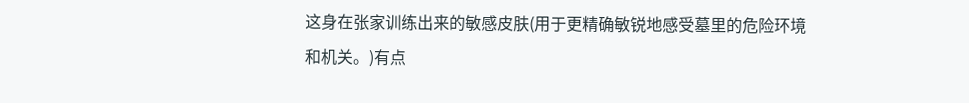这身在张家训练出来的敏感皮肤(用于更精确敏锐地感受墓里的危险环境和机关。)有点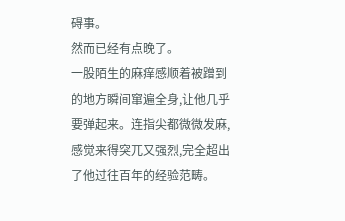碍事。
然而已经有点晚了。
一股陌生的麻痒感顺着被蹭到的地方瞬间窜遍全身,让他几乎要弹起来。连指尖都微微发麻,感觉来得突兀又强烈,完全超出了他过往百年的经验范畴。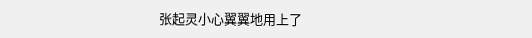张起灵小心翼翼地用上了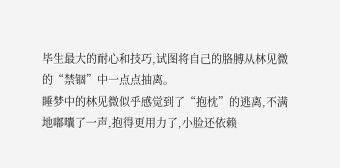毕生最大的耐心和技巧,试图将自己的胳膊从林见微的“禁锢”中一点点抽离。
睡梦中的林见微似乎感觉到了“抱枕”的逃离,不满地嘟囔了一声,抱得更用力了,小脸还依赖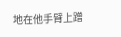地在他手臂上蹭